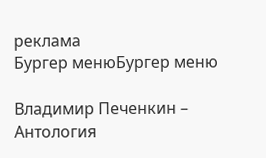реклама
Бургер менюБургер меню

Владимир Печенкин – Антология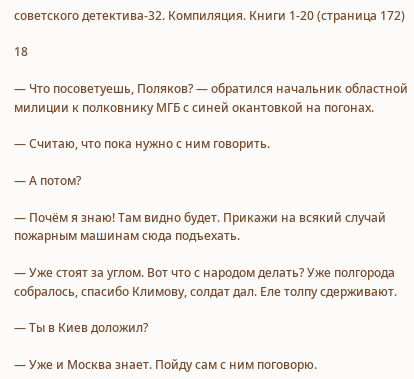советского детектива-32. Компиляция. Книги 1-20 (страница 172)

18

— Что посоветуешь, Поляков? — обратился начальник областной милиции к полковнику МГБ с синей окантовкой на погонах.

— Считаю, что пока нужно с ним говорить.

— А потом?

— Почём я знаю! Там видно будет. Прикажи на всякий случай пожарным машинам сюда подъехать.

— Уже стоят за углом. Вот что с народом делать? Уже полгорода собралось, спасибо Климову, солдат дал. Еле толпу сдерживают.

— Ты в Киев доложил?

— Уже и Москва знает. Пойду сам с ним поговорю.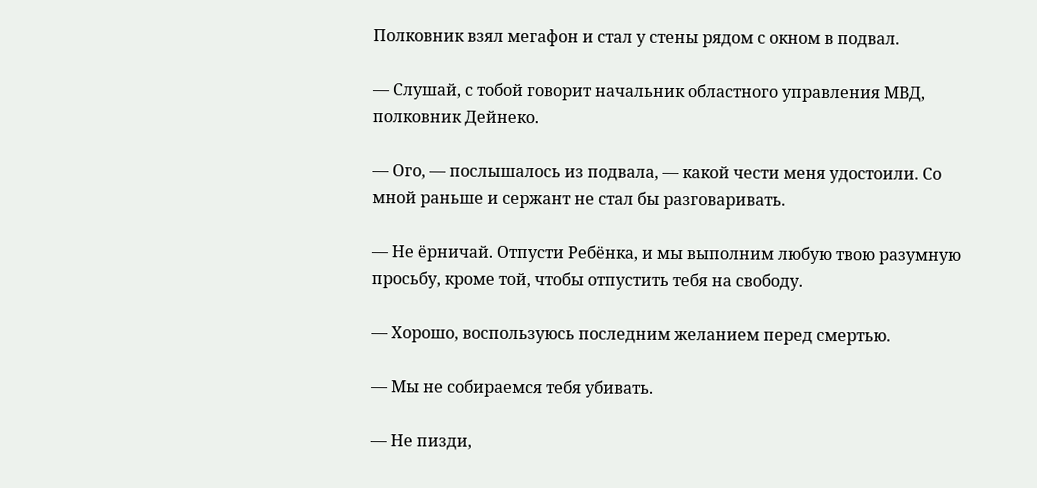Полковник взял мегафон и стал у стены рядом с окном в подвал.

— Слушай, с тобой говорит начальник областного управления МВД, полковник Дейнеко.

— Ого, — послышалось из подвала, — какой чести меня удостоили. Со мной раньше и сержант не стал бы разговаривать.

— Не ёрничай. Отпусти Ребёнка, и мы выполним любую твою разумную просьбу, кроме той, чтобы отпустить тебя на свободу.

— Хорошо, воспользуюсь последним желанием перед смертью.

— Мы не собираемся тебя убивать.

— Не пизди,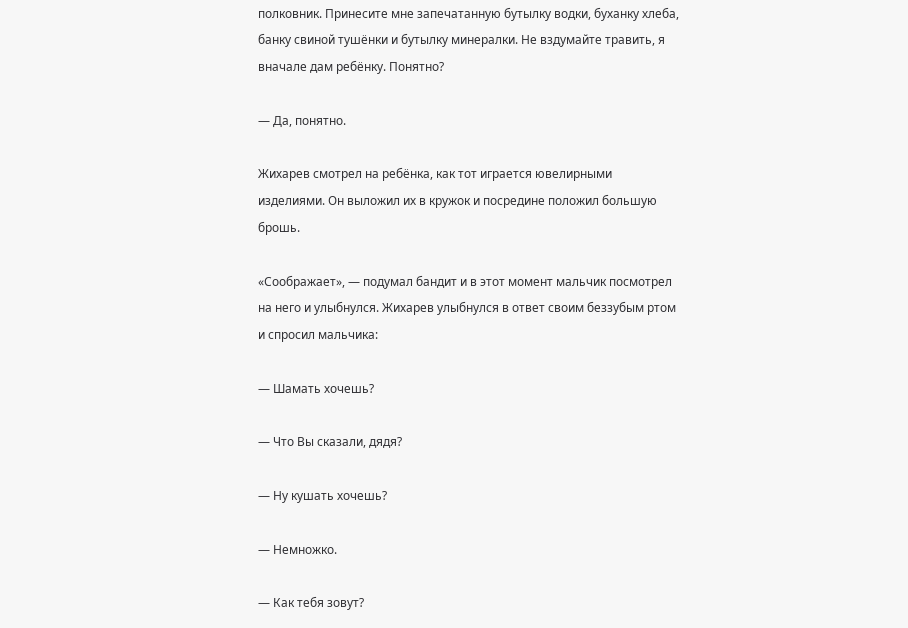полковник. Принесите мне запечатанную бутылку водки, буханку хлеба, банку свиной тушёнки и бутылку минералки. Не вздумайте травить, я вначале дам ребёнку. Понятно?

— Да, понятно.

Жихарев смотрел на ребёнка, как тот играется ювелирными изделиями. Он выложил их в кружок и посредине положил большую брошь.

«Соображает», — подумал бандит и в этот момент мальчик посмотрел на него и улыбнулся. Жихарев улыбнулся в ответ своим беззубым ртом и спросил мальчика:

— Шамать хочешь?

— Что Вы сказали, дядя?

— Ну кушать хочешь?

— Немножко.

— Как тебя зовут?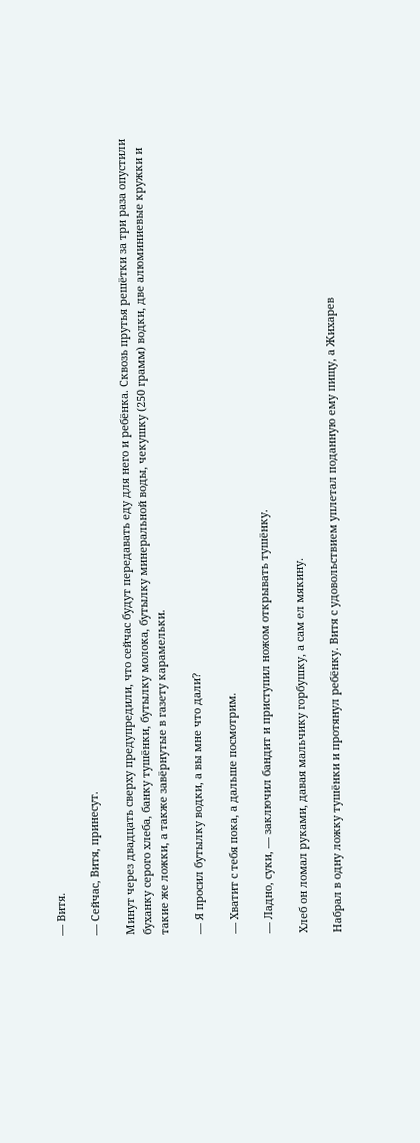— Витя.

— Сейчас, Витя, принесут.

Минут через двадцать сверху предупредили, что сейчас будут передавать еду для него и ребёнка. Сквозь прутья решётки за три раза опустили буханку серого хлеба, банку тушёнки, бутылку молока, бутылку минеральной воды, чекушку (250 грамм) водки, две алюминиевые кружки и такие же ложки, а также завёрнутые в газету карамельки.

— Я просил бутылку водки, а вы мне что дали?

— Хватит с тебя пока, а дальше посмотрим.

— Ладно, суки, — заключил бандит и приступил ножом открывать тушёнку.

Хлеб он ломал руками, давая мальчику горбушку, а сам ел мякину.

Набрал в одну ложку тушёнки и протянул ребёнку. Витя с удовольствием уплетал поданную ему пищу, а Жихарев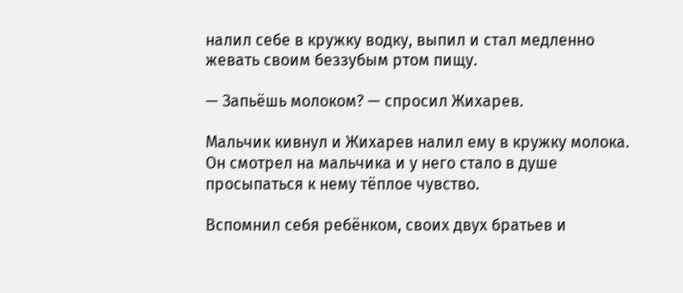налил себе в кружку водку, выпил и стал медленно жевать своим беззубым ртом пищу.

— Запьёшь молоком? — спросил Жихарев.

Мальчик кивнул и Жихарев налил ему в кружку молока. Он смотрел на мальчика и у него стало в душе просыпаться к нему тёплое чувство.

Вспомнил себя ребёнком, своих двух братьев и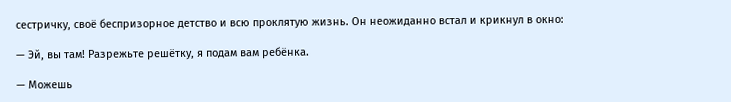сестричку, своё беспризорное детство и всю проклятую жизнь. Он неожиданно встал и крикнул в окно:

— Эй, вы там! Разрежьте решётку, я подам вам ребёнка.

— Можешь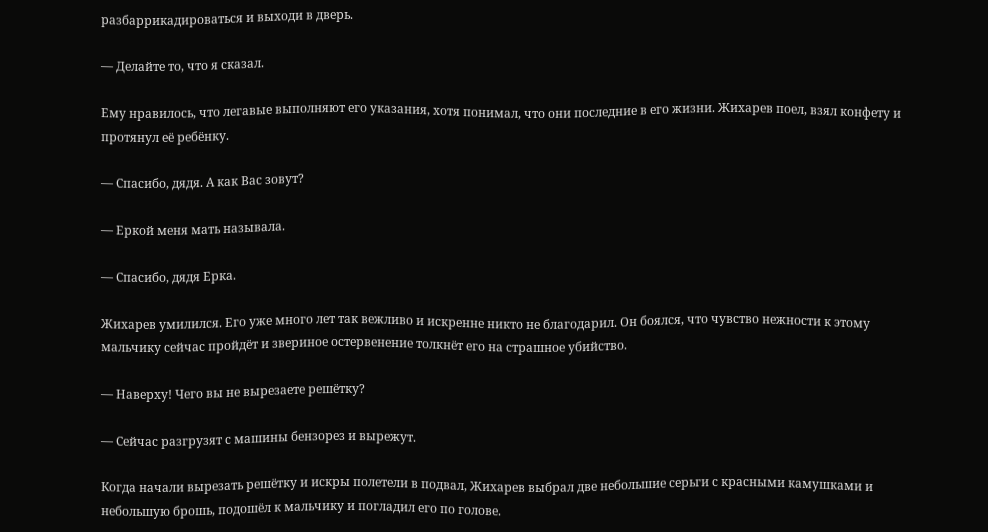разбаррикадироваться и выходи в дверь.

— Делайте то, что я сказал.

Ему нравилось, что легавые выполняют его указания, хотя понимал, что они последние в его жизни. Жихарев поел, взял конфету и протянул её ребёнку.

— Спасибо, дядя. А как Вас зовут?

— Еркой меня мать называла.

— Спасибо, дядя Ерка.

Жихарев умилился. Его уже много лет так вежливо и искренне никто не благодарил. Он боялся, что чувство нежности к этому мальчику сейчас пройдёт и звериное остервенение толкнёт его на страшное убийство.

— Наверху! Чего вы не вырезаете решётку?

— Сейчас разгрузят с машины бензорез и вырежут.

Когда начали вырезать решётку и искры полетели в подвал, Жихарев выбрал две небольшие серьги с красными камушками и небольшую брошь, подошёл к мальчику и погладил его по голове.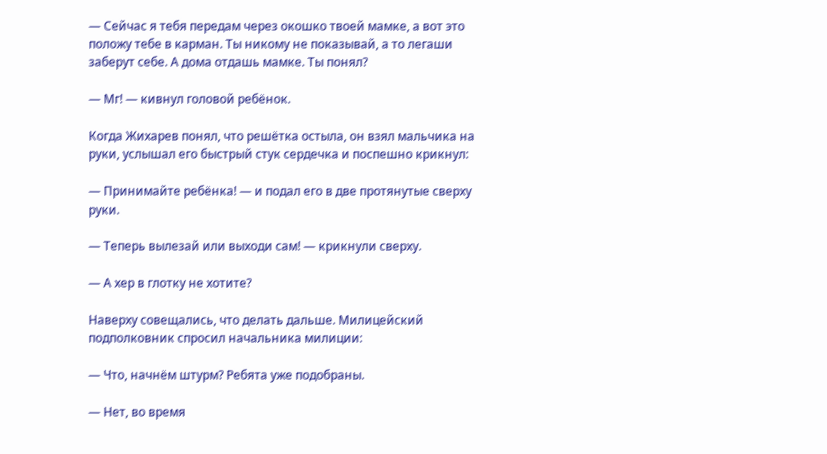— Сейчас я тебя передам через окошко твоей мамке, а вот это положу тебе в карман. Ты никому не показывай, а то легаши заберут себе. А дома отдашь мамке. Ты понял?

— Мг! — кивнул головой ребёнок.

Когда Жихарев понял, что решётка остыла, он взял мальчика на руки, услышал его быстрый стук сердечка и поспешно крикнул:

— Принимайте ребёнка! — и подал его в две протянутые сверху руки.

— Теперь вылезай или выходи сам! — крикнули сверху.

— А хер в глотку не хотите?

Наверху совещались, что делать дальше. Милицейский подполковник спросил начальника милиции:

— Что, начнём штурм? Ребята уже подобраны.

— Нет, во время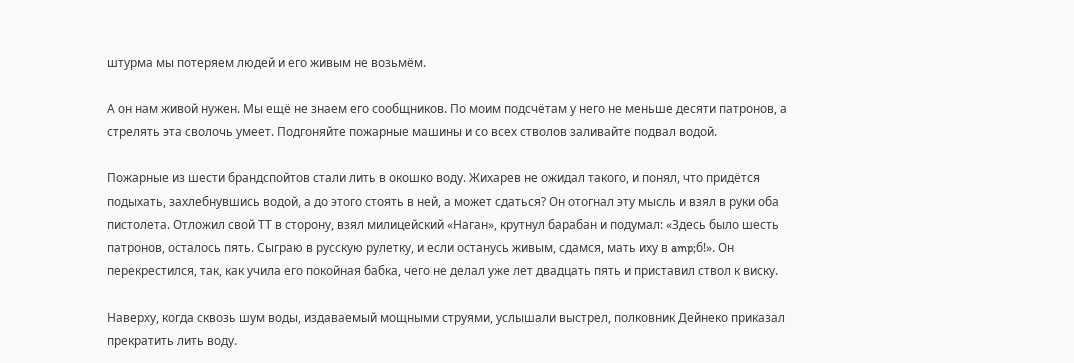штурма мы потеряем людей и его живым не возьмём.

А он нам живой нужен. Мы ещё не знаем его сообщников. По моим подсчётам у него не меньше десяти патронов, а стрелять эта сволочь умеет. Подгоняйте пожарные машины и со всех стволов заливайте подвал водой.

Пожарные из шести брандспойтов стали лить в окошко воду. Жихарев не ожидал такого, и понял, что придётся подыхать, захлебнувшись водой, а до этого стоять в ней, а может сдаться? Он отогнал эту мысль и взял в руки оба пистолета. Отложил свой ТТ в сторону, взял милицейский «Наган», крутнул барабан и подумал: «Здесь было шесть патронов, осталось пять. Сыграю в русскую рулетку, и если останусь живым, сдамся, мать иху в amp;б!». Он перекрестился, так, как учила его покойная бабка, чего не делал уже лет двадцать пять и приставил ствол к виску.

Наверху, когда сквозь шум воды, издаваемый мощными струями, услышали выстрел, полковник Дейнеко приказал прекратить лить воду.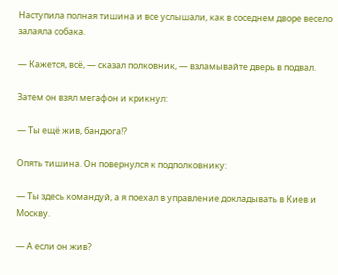Наступила полная тишина и все услышали, как в соседнем дворе весело залаяла собака.

— Кажется, всё, — сказал полковник, — взламывайте дверь в подвал.

Затем он взял мегафон и крикнул:

— Ты ещё жив, бандюга!?

Опять тишина. Он повернулся к подполковнику:

— Ты здесь командуй, а я поехал в управление докладывать в Киев и Москву.

— А если он жив?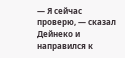— Я сейчас проверю, — сказал Дейнеко и направился к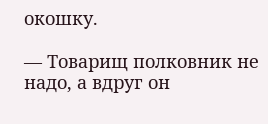окошку.

— Товарищ полковник не надо, а вдруг он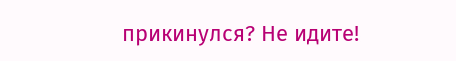прикинулся? Не идите!